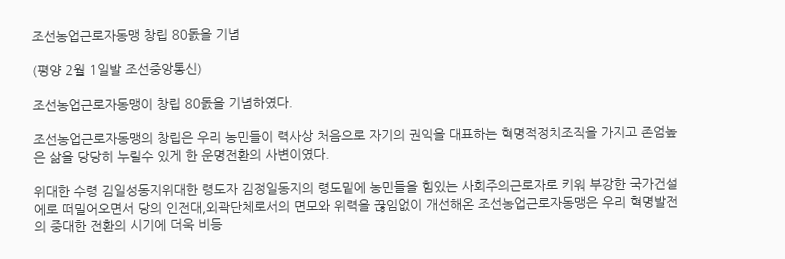조선농업근로자동맹 창립 80돐을 기념

(평양 2월 1일발 조선중앙통신)

조선농업근로자동맹이 창립 80돐을 기념하였다.

조선농업근로자동맹의 창립은 우리 농민들이 력사상 처음으로 자기의 권익을 대표하는 혁명적정치조직을 가지고 존엄높은 삶을 당당히 누릴수 있게 한 운명전환의 사변이였다.

위대한 수령 김일성동지위대한 령도자 김정일동지의 령도밑에 농민들을 힘있는 사회주의근로자로 키워 부강한 국가건설에로 떠밀어오면서 당의 인전대,외곽단체로서의 면모와 위력을 끊임없이 개선해온 조선농업근로자동맹은 우리 혁명발전의 중대한 전환의 시기에 더욱 비등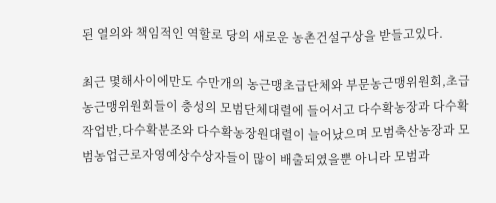된 열의와 책임적인 역할로 당의 새로운 농촌건설구상을 받들고있다.

최근 몇해사이에만도 수만개의 농근맹초급단체와 부문농근맹위원회,초급농근맹위원회들이 충성의 모범단체대렬에 들어서고 다수확농장과 다수확작업반,다수확분조와 다수확농장원대렬이 늘어났으며 모범축산농장과 모범농업근로자영예상수상자들이 많이 배출되였을뿐 아니라 모범과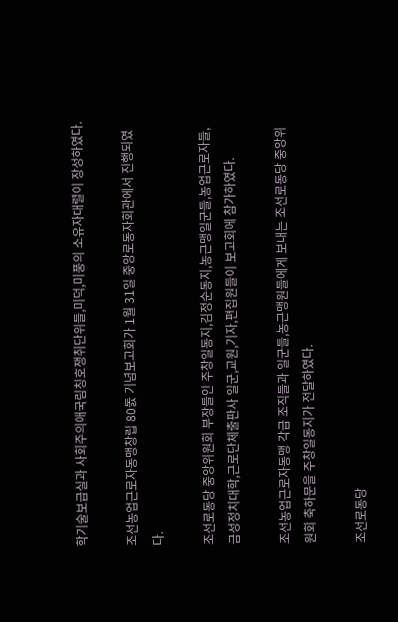학기술보급실과 사회주의애국림칭호쟁취단위들,미덕,미풍의 소유자대렬이 장성하였다.

조선농업근로자동맹창립 80돐 기념보고회가 1월 31일 중앙로동자회관에서 진행되였다.

조선로동당 중앙위원회 부장들인 주창일동지,김정순동지,농근맹일군들,농업근로자들,금성정치대학,근로단체출판사 일군,교원,기자,편집원들이 보고회에 참가하였다.

조선농업근로자동맹 각급 조직들과 일군들,농근맹원들에게 보내는 조선로동당 중앙위원회 축하문을 주창일동지가 전달하였다.

조선로동당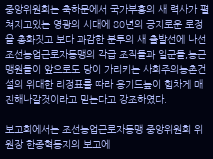중앙위원회는 축하문에서 국가부흥의 새 력사가 펼쳐지고있는 영광의 시대에 80년의 긍지로운 로정을 총화짓고 보다 과감한 분투의 새 출발선에 나선 조선농업근로자동맹의 각급 조직들과 일군들,농근맹원들이 앞으로도 당이 가리키는 사회주의농촌건설의 위대한 리정표를 따라 용기드높이 힘차게 매진해나갈것이라고 믿는다고 강조하였다.

보고회에서는 조선농업근로자동맹 중앙위원회 위원장 한종혁동지의 보고에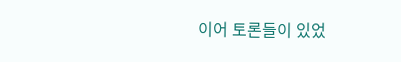이어 토론들이 있었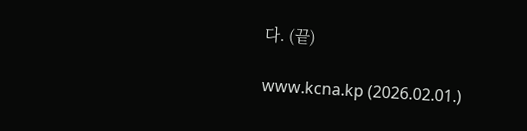다. (끝)

www.kcna.kp (2026.02.01.)